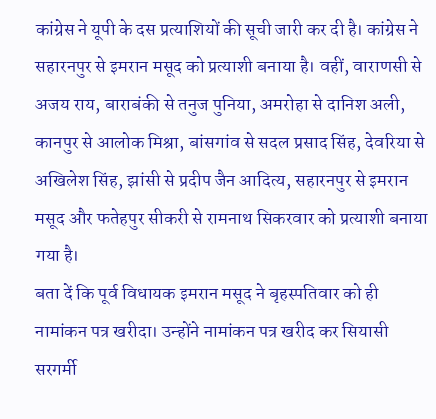कांग्रेस ने यूपी के दस प्रत्याशियों की सूची जारी कर दी है। कांग्रेस ने सहारनपुर से इमरान मसूद को प्रत्याशी बनाया है। वहीं, वाराणसी से अजय राय, बाराबंकी से तनुज पुनिया, अमरोहा से दानिश अली, कानपुर से आलोक मिश्रा, बांसगांव से सदल प्रसाद सिंह, देवरिया से अखिलेश सिंह, झांसी से प्रदीप जैन आदित्य, सहारनपुर से इमरान मसूद और फतेहपुर सीकरी से रामनाथ सिकरवार को प्रत्याशी बनाया गया है।
बता दें कि पूर्व विधायक इमरान मसूद ने बृहस्पतिवार को ही नामांकन पत्र खरीदा। उन्होंने नामांकन पत्र खरीद कर सियासी सरगर्मी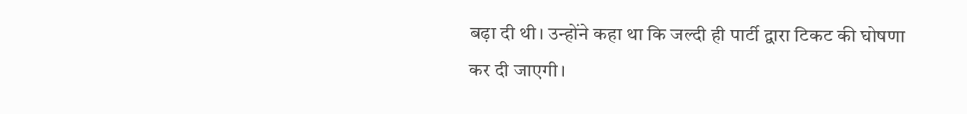बढ़ा दी थी। उन्होंने कहा था कि जल्दी ही पार्टी द्वारा टिकट की घोषणा कर दी जाएगी।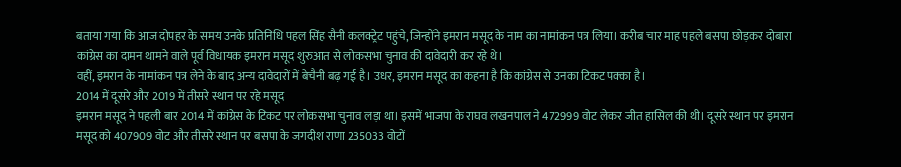बताया गया कि आज दोपहर के समय उनके प्रतिनिधि पहल सिंह सैनी कलक्ट्रेट पहुंचे, जिन्होंने इमरान मसूद के नाम का नामांकन पत्र लिया। करीब चार माह पहले बसपा छोड़कर दोबारा कांग्रेस का दामन थामने वाले पूर्व विधायक इमरान मसूद शुरुआत से लोकसभा चुनाव की दावेदारी कर रहे थे।
वहीं, इमरान के नामांकन पत्र लेने के बाद अन्य दावेदारों में बेचैनी बढ़ गई है। उधर, इमरान मसूद का कहना है कि कांग्रेस से उनका टिकट पक्का है।
2014 में दूसरे और 2019 में तीसरे स्थान पर रहे मसूद
इमरान मसूद ने पहली बार 2014 में कांग्रेस के टिकट पर लोकसभा चुनाव लड़ा था। इसमें भाजपा के राघव लखनपाल ने 472999 वोट लेकर जीत हासिल की थी। दूसरे स्थान पर इमरान मसूद को 407909 वोट और तीसरे स्थान पर बसपा के जगदीश राणा 235033 वोटों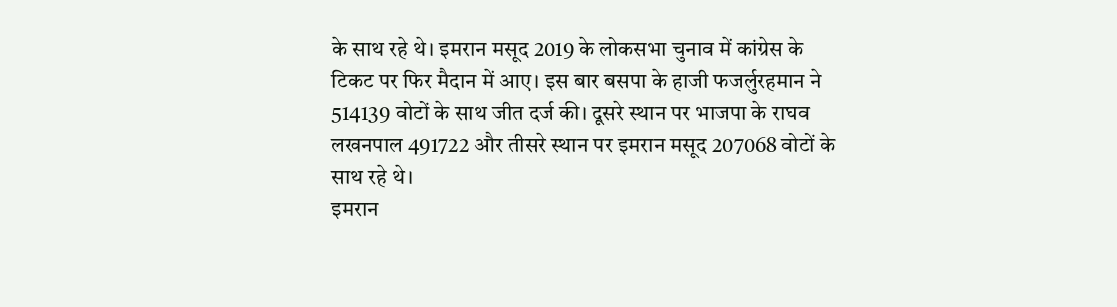के साथ रहे थे। इमरान मसूद 2019 के लोकसभा चुनाव में कांग्रेस के टिकट पर फिर मैदान में आए। इस बार बसपा के हाजी फजर्लुरहमान ने 514139 वोटों के साथ जीत दर्ज की। दूसरे स्थान पर भाजपा के राघव लखनपाल 491722 और तीसरे स्थान पर इमरान मसूद 207068 वोटों के साथ रहे थे।
इमरान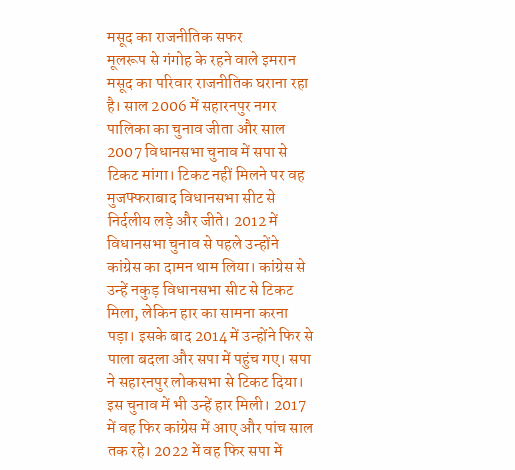मसूद का राजनीतिक सफर
मूलरूप से गंगोह के रहने वाले इमरान मसूद का परिवार राजनीतिक घराना रहा है। साल 2006 में सहारनपुर नगर पालिका का चुनाव जीता और साल 2007 विधानसभा चुनाव में सपा से टिकट मांगा। टिकट नहीं मिलने पर वह मुजफ्फराबाद विधानसभा सीट से निर्दलीय लड़े और जीते। 2012 में विधानसभा चुनाव से पहले उन्होंने कांग्रेस का दामन थाम लिया। कांग्रेस से उन्हें नकुड़ विधानसभा सीट से टिकट मिला, लेकिन हार का सामना करना पड़ा। इसके बाद 2014 में उन्होंने फिर से पाला बदला और सपा में पहुंच गए। सपा ने सहारनपुर लोकसभा से टिकट दिया। इस चुनाव में भी उन्हें हार मिली। 2017 में वह फिर कांग्रेस में आए और पांच साल तक रहे। 2022 में वह फिर सपा में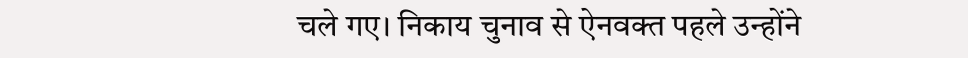चले गए। निकाय चुनाव से ऐनवक्त पहले उन्होंने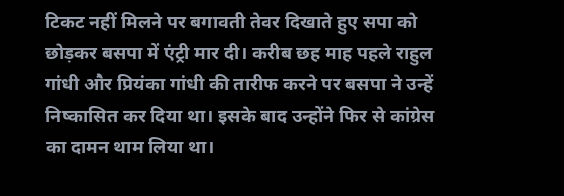टिकट नहीं मिलने पर बगावती तेवर दिखाते हुए सपा को छोड़कर बसपा में एंट्री मार दी। करीब छह माह पहले राहुल गांधी और प्रियंका गांधी की तारीफ करने पर बसपा ने उन्हें निष्कासित कर दिया था। इसके बाद उन्होंने फिर से कांग्रेस का दामन थाम लिया था।